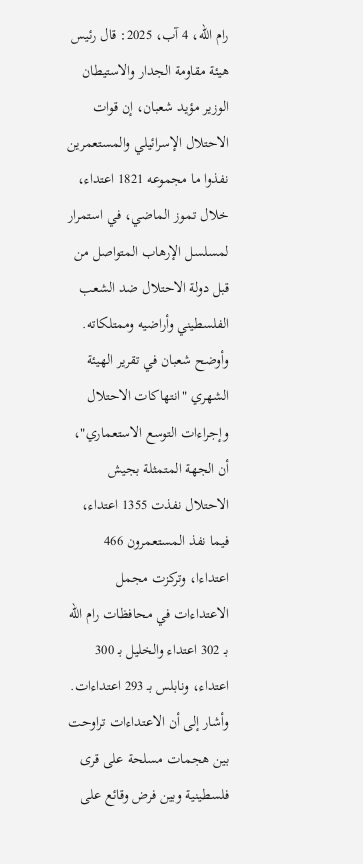رام الله، 4 آب، 2025: قال رئيس هيئة مقاومة الجدار والاستيطان الوزير مؤيد شعبان، إن قوات الاحتلال الإسرائيلي والمستعمرين نفذوا ما مجموعه 1821 اعتداء، خلال تموز الماضي، في استمرار لمسلسل الإرهاب المتواصل من قبل دولة الاحتلال ضد الشعب الفلسطيني وأراضيه وممتلكاته.
وأوضح شعبان في تقرير الهيئة الشهري "انتهاكات الاحتلال وإجراءات التوسع الاستعماري"، أن الجهة المتمثلة بجيش الاحتلال نفذت 1355 اعتداء، فيما نفذ المستعمرون 466 اعتداءا، وتركزت مجمل الاعتداءات في محافظات رام الله بـ 302 اعتداء والخليل بـ 300 اعتداء، ونابلس بـ 293 اعتداءات.
وأشار إلى أن الاعتداءات تراوحت بين هجمات مسلحة على قرى فلسطينية وبين فرض وقائع على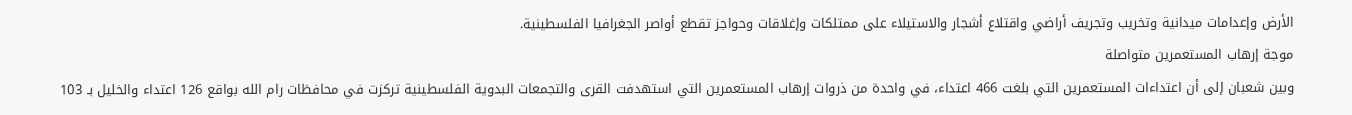الأرض وإعدامات ميدانية وتخريب وتجريف أراضي واقتلاع أشجار والاستيلاء على ممتلكات وإغلاقات وحواجز تقطع أواصر الجغرافيا الفلسطينية.
موجة إرهاب المستعمرين متواصلة
وبين شعبان إلى أن اعتداءات المستعمرين التي بلغت 466 اعتداء، في واحدة من ذروات إرهاب المستعمرين التي استهدفت القرى والتجمعات البدوية الفلسطينية تركزت في محافظات رام الله بواقع 126 اعتداء والخليل بـ 103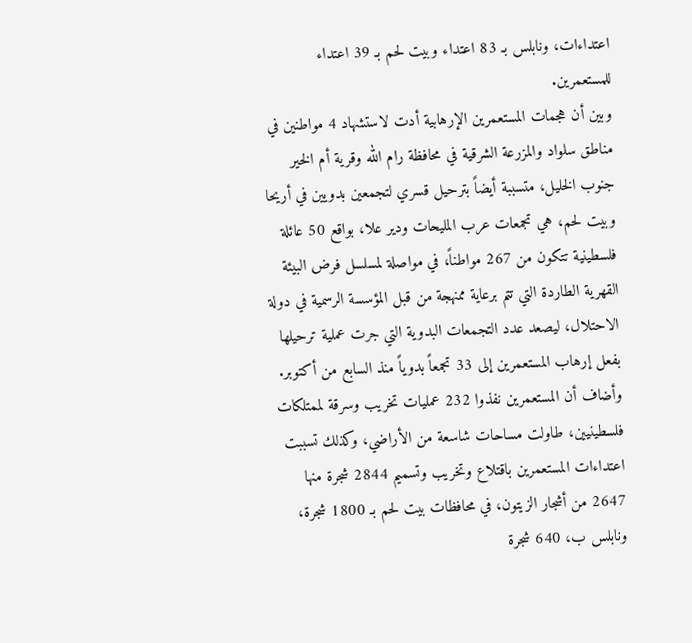اعتداءات، ونابلس بـ 83 اعتداء وبيت لحم بـ 39 اعتداء للمستعمرين.
وبين أن هجمات المستعمرين الإرهابية أدت لاستشهاد 4 مواطنين في مناطق سلواد والمزرعة الشرقية في محافظة رام الله وقرية أم الخير جنوب الخليل، متسببة أيضاً بترحيل قسري لتجمعين بدويين في أريحا وبيت لحم، هي تجمعات عرب المليحات ودير علا، بواقع 50 عائلة فلسطينية تتكون من 267 مواطناً، في مواصلة لمسلسل فرض البيئة القهرية الطاردة التي تتم برعاية ممنهجة من قبل المؤسسة الرسمية في دولة الاحتلال، ليصعد عدد التجمعات البدوية التي جرت عملية ترحيلها بفعل إرهاب المستعمرين إلى 33 تجمعاً بدوياً منذ السابع من أكتوبر.
وأضاف أن المستعمرين نفذوا 232 عمليات تخريب وسرقة لممتلكات فلسطينيين، طاولت مساحات شاسعة من الأراضي، وكذلك تسببت اعتداءات المستعمرين باقتلاع وتخريب وتسميم 2844 شجرة منها 2647 من أشجار الزيتون، في محافظات بيت لحم بـ 1800 شجرة، ونابلس ب، 640 شجرة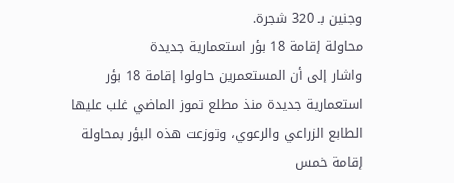وجنين بـ 320 شجرة.
محاولة إقامة 18 بؤر استعمارية جديدة
واشار إلى أن المستعمرين حاولوا إقامة 18 بؤر استعمارية جديدة منذ مطلع تموز الماضي غلب عليها الطابع الزراعي والرعوي، وتوزعت هذه البؤر بمحاولة إقامة خمس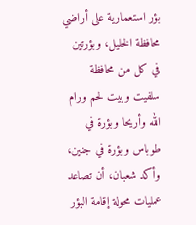بؤر استعمارية على أراضي محافظة الخليل، وبؤرتين في كل من محافظة سلفيت وبيت لحم ورام الله وأريحا وبؤرة في طوباس وبؤرة في جنين، وأكد شعبان، أن تصاعد عمليات محولة إقامة البؤر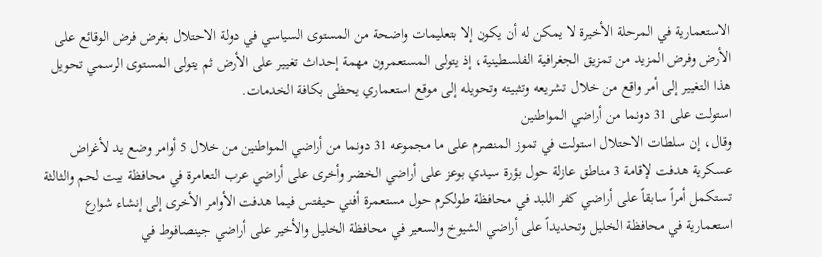الاستعمارية في المرحلة الأخيرة لا يمكن له أن يكون إلا بتعليمات واضحة من المستوى السياسي في دولة الاحتلال بغرض فرض الوقائع على الأرض وفرض المزيد من تمزيق الجغرافية الفلسطينية، إذ يتولى المستعمرون مهمة إحداث تغيير على الأرض ثم يتولى المستوى الرسمي تحويل هذا التغيير إلى أمر واقع من خلال تشريعه وتثبيته وتحويله إلى موقع استعماري يحظى بكافة الخدمات.
استولت على 31 دونما من أراضي المواطنين
وقال، إن سلطات الاحتلال استولت في تموز المنصرم على ما مجموعه 31 دونما من أراضي المواطنين من خلال 5 أوامر وضع يد لأغراض عسكرية هدفت لإقامة 3 مناطق عازلة حول بؤرة سيدي بوعز على أراضي الخضر وأخرى على أراضي عرب التعامرة في محافظة بيت لحم والثالثة تستكمل أمراً سابقاً على أراضي كفر اللبد في محافظة طولكرم حول مستعمرة أفني حيفتس فيما هدفت الأوامر الأخرى إلى إنشاء شوارع استعمارية في محافظة الخليل وتحديداً على أراضي الشيوخ والسعير في محافظة الخليل والأخير على أراضي جينصافوط في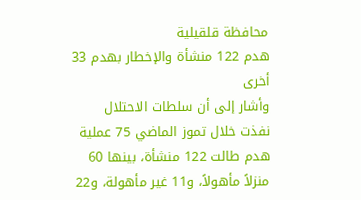محافظة قلقيلية
هدم 122 منشأة والإخطار بهدم 33 أخرى
وأشار إلى أن سلطات الاحتلال نفذت خلال تموز الماضي 75 عملية هدم طالت 122 منشأة، بينها 60 منزلاً مأهولاً، و11 غير مأهولة، و22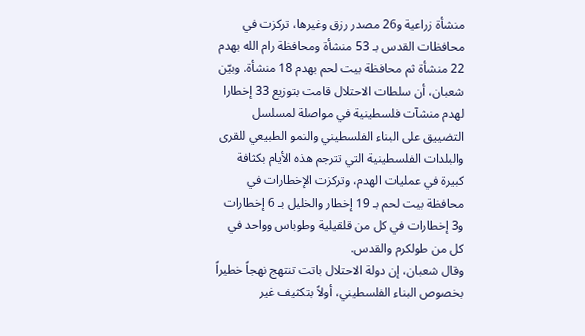منشأة زراعية و26 مصدر رزق وغيرها، تركزت في محافظات القدس بـ 53 منشأة ومحافظة رام الله بهدم 22 منشأة ثم محافظة بيت لحم بهدم 18 منشأة. وبيّن شعبان، أن سلطات الاحتلال قامت بتوزيع 33 إخطارا لهدم منشآت فلسطينية في مواصلة لمسلسل التضييق على البناء الفلسطيني والنمو الطبيعي للقرى والبلدات الفلسطينية التي تترجم هذه الأيام بكثافة كبيرة في عمليات الهدم، وتركزت الإخطارات في محافظة بيت لحم بـ 19 إخطار والخليل بـ 6 إخطارات و3 إخطارات في كل من قلقيلية وطوباس وواحد في كل من طولكرم والقدس.
وقال شعبان، إن دولة الاحتلال باتت تنتهج نهجاً خطيراً بخصوص البناء الفلسطيني، أولاً بتكثيف غير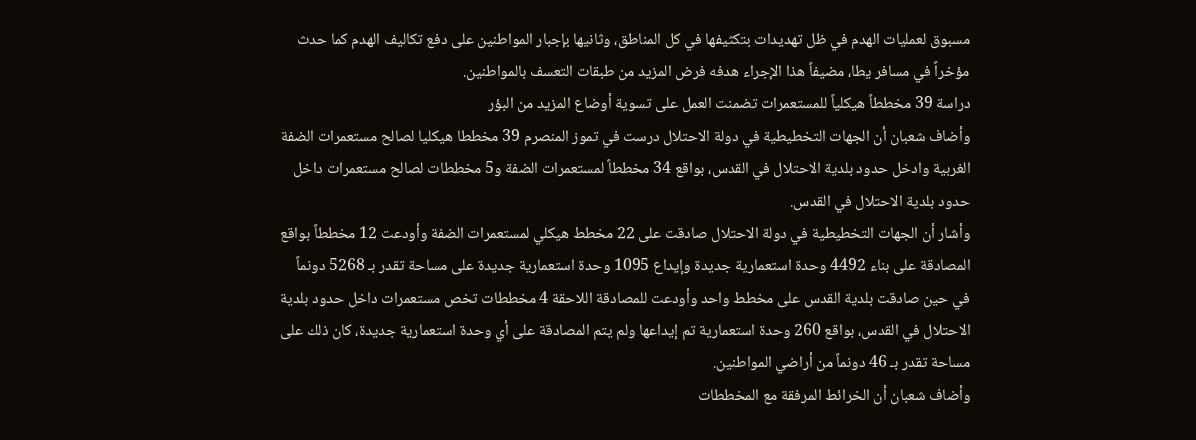مسبوق لعمليات الهدم في ظل تهديدات بتكثيفها في كل المناطق، وثانيها بإجبار المواطنين على دفع تكاليف الهدم كما حدث مؤخراً في مسافر يطا، مضيفاً هذا الإجراء هدفه فرض المزيد من طبقات التعسف بالمواطنين.
دراسة 39 مخططاً هيكلياً للمستعمرات تضمنت العمل على تسوية أوضاع المزيد من البؤر
وأضاف شعبان أن الجهات التخطيطية في دولة الاحتلال درست في تموز المنصرم 39 مخططا هيكليا لصالح مستعمرات الضفة الغربية وادخل حدود بلدية الاحتلال في القدس، بواقع 34 مخططاً لمستعمرات الضفة و5 مخططات لصالح مستعمرات داخل حدود بلدية الاحتلال في القدس.
وأشار أن الجهات التخطيطية في دولة الاحتلال صادقت على 22 مخطط هيكلي لمستعمرات الضفة وأودعت 12 مخططاً بواقع المصادقة على بناء 4492 وحدة استعمارية جديدة وإيداع 1095 وحدة استعمارية جديدة على مساحة تقدر بـ 5268 دونماً
في حين صادقت بلدية القدس على مخطط واحد وأودعت للمصادقة اللاحقة 4 مخططات تخص مستعمرات داخل حدود بلدية الاحتلال في القدس، بواقع 260 وحدة استعمارية تم إيداعها ولم يتم المصادقة على أي وحدة استعمارية جديدة، كان ذلك على مساحة تقدر بـ 46 دونماً من أراضي المواطنين.
وأضاف شعبان أن الخرائط المرفقة مع المخططات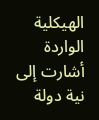الهيكلية الواردة أشارت إلى نية دولة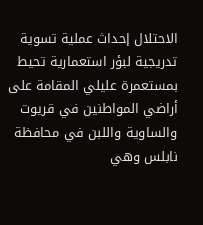الاحتلال إحداث عملية تسوية تدريجية لبؤر استعمارية تحيط بمستعمرة عليلي المقامة على أراضي المواطنين في قريوت والساوية واللبن في محافظة نابلس وهي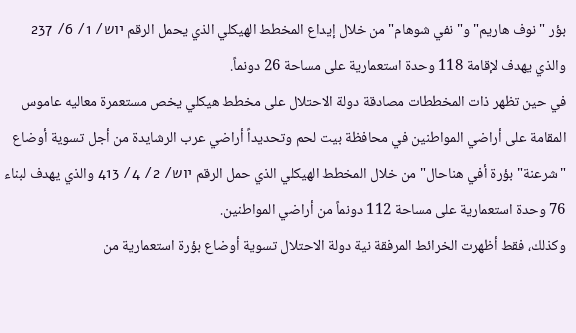بؤر "نوف هاريم" و"نفي شوهام" من خلال إيداع المخطط الهيكلي الذي يحمل الرقم יוש/ 1/ 6/ 237 والذي يهدف لإقامة 118 وحدة استعمارية على مساحة 26 دونماً.
في حين تظهر ذات المخططات مصادقة دولة الاحتلال على مخطط هيكلي يخص مستعمرة معاليه عاموس المقامة على أراضي المواطنين في محافظة بيت لحم وتحديداً أراضي عرب الرشايدة من أجل تسوية أوضاع "شرعنة" بؤرة أفي هناحال" من خلال المخطط الهيكلي الذي حمل الرقم יוש/ 2/ 4/ 413 والذي يهدف لبناء 76 وحدة استعمارية على مساحة 112 دونماً من أراضي المواطنين.
وكذلك، فقط أظهرت الخرائط المرفقة نية دولة الاحتلال تسوية أوضاع بؤرة استعمارية من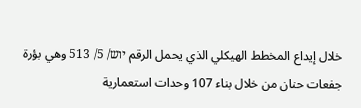خلال إيداع المخطط الهيكلي الذي يحمل الرقم יוש/ 5/ 513 وهي بؤرة جفعات حنان من خلال بناء 107 وحدات استعمارية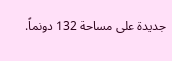جديدة على مساحة 132 دونماً.